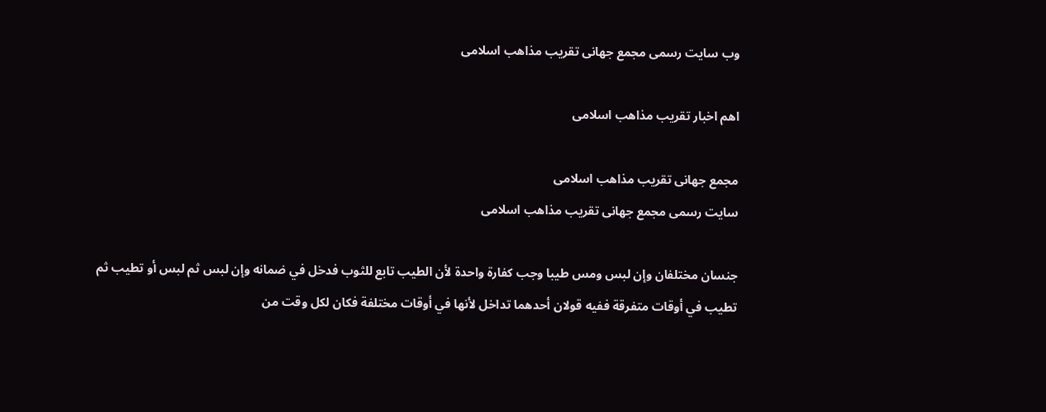وب سایت رسمی مجمع جهانى تقريب مذاهب اسلامى

اهم اخبار تقریب مذاهب اسلامی

مجمع جهانى تقريب مذاهب اسلامى
سایت رسمی مجمع جهانى تقريب مذاهب اسلامى

جنسان مختلفان وإن لبس ومس طيبا وجب كفارة واحدة لأن الطيب تابع للثوب فدخل في ضمانه وإن لبس ثم لبس أو تطيب ثم تطيب في أوقات متفرقة ففيه قولان أحدهما تداخل لأنها في أوقات مختلفة فكان لكل وقت من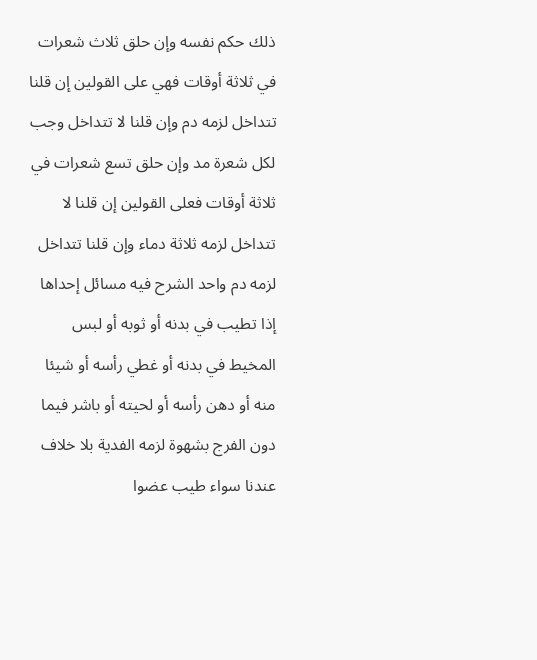ذلك حكم نفسه وإن حلق ثلاث شعرات في ثلاثة أوقات فهي على القولين إن قلنا تتداخل لزمه دم وإن قلنا لا تتداخل وجب لكل شعرة مد وإن حلق تسع شعرات في ثلاثة أوقات فعلى القولين إن قلنا لا تتداخل لزمه ثلاثة دماء وإن قلنا تتداخل لزمه دم واحد الشرح فيه مسائل إحداها إذا تطيب في بدنه أو ثوبه أو لبس المخيط في بدنه أو غطي رأسه أو شيئا منه أو دهن رأسه أو لحيته أو باشر فيما دون الفرج بشهوة لزمه الفدية بلا خلاف عندنا سواء طيب عضوا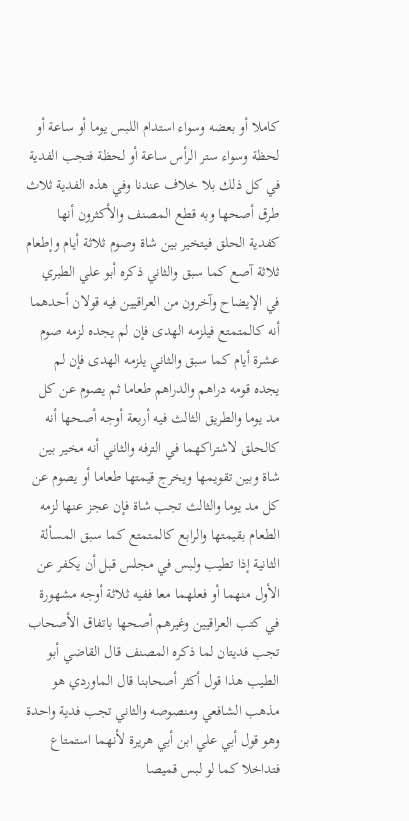كاملا أو بعضه وسواء استدام اللبس يوما أو ساعة أو لحظة وسواء ستر الرأس ساعة أو لحظة فتجب الفدية في كل ذلك بلا خلاف عندنا وفي هذه الفدية ثلاث طرق أصحها وبه قطع المصنف والأكثرون أنها كفدية الحلق فيتخير بين شاة وصوم ثلاثة أيام وإطعام ثلاثة آصع كما سبق والثاني ذكره أبو علي الطبري في الإيضاح وآخرون من العراقيين فيه قولان أحدهما أنه كالمتمتع فيلزمه الهدى فإن لم يجده لزمه صوم عشرة أيام كما سبق والثاني يلزمه الهدى فإن لم يجده قومه دراهم والدراهم طعاما ثم يصوم عن كل مد يوما والطريق الثالث فيه أربعة أوجه أصحها أنه كالحلق لاشتراكهما في الترفه والثاني أنه مخير بين شاة وبين تقويمها ويخرج قيمتها طعاما أو يصوم عن كل مد يوما والثالث تجب شاة فإن عجز عنها لزمه الطعام بقيمتها والرابع كالمتمتع كما سبق المسألة الثانية إذا تطيب ولبس في مجلس قبل أن يكفر عن الأول منهما أو فعلهما معا ففيه ثلاثة أوجه مشهورة في كتب العراقيين وغيرهم أصحها باتفاق الأصحاب تجب فديتان لما ذكره المصنف قال القاضي أبو الطيب هذا قول أكثر أصحابنا قال الماوردي هو مذهب الشافعي ومنصوصه والثاني تجب فدية واحدة وهو قول أبي علي ابن أبي هريرة لأنهما استمتاع فتداخلا كما لو لبس قميصا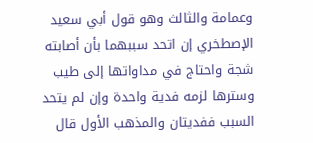وعمامة والثالث وهو قول أبي سعيد الإصطخري إن اتحد سببهما بأن أصابته شجة واحتاج في مداواتها إلى طيب وسترها لزمه فدية واحدة وإن لم يتحد السبب ففديتان والمذهب الأول قال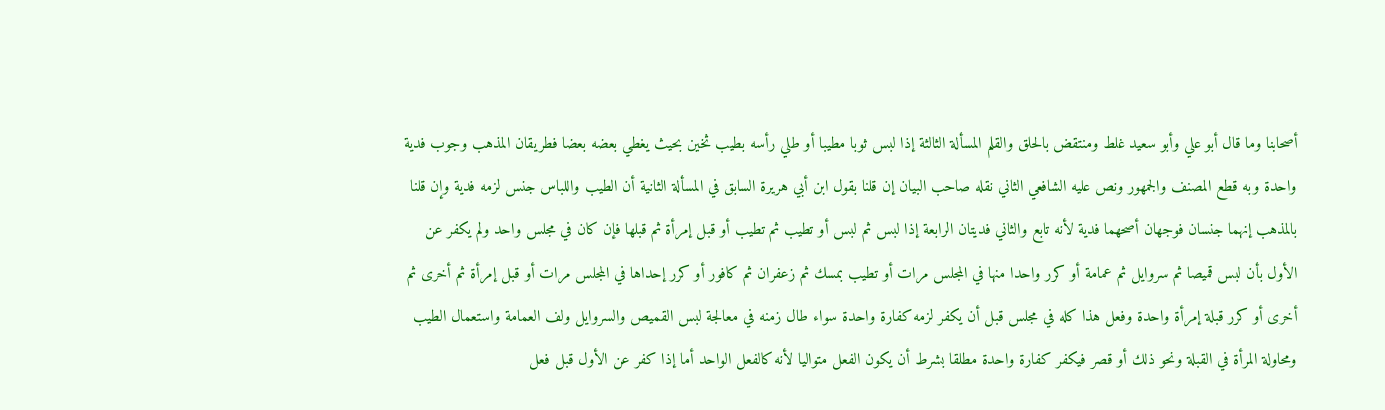أصحابنا وما قال أبو علي وأبو سعيد غلط ومنتقض بالحلق والقلم المسألة الثالثة إذا لبس ثوبا مطيبا أو طلي رأسه بطيب ثخين بحيث يغطي بعضه بعضا فطريقان المذهب وجوب فدية واحدة وبه قطع المصنف والجمهور ونص عليه الشافعي الثاني نقله صاحب البيان إن قلنا بقول ابن أبي هريرة السابق في المسألة الثانية أن الطيب واللباس جنس لزمه فدية وإن قلنا بالمذهب إنهما جنسان فوجهان أصحهما فدية لأنه تابع والثاني فديتان الرابعة إذا لبس ثم لبس أو تطيب ثم تطيب أو قبل إمرأة ثم قبلها فإن كان في مجلس واحد ولم يكفر عن الأول بأن لبس قميصا ثم سروايل ثم عمامة أو كرر واحدا منها في المجلس مرات أو تطيب بمسك ثم زعفران ثم كافور أو كرر إحداها في المجلس مرات أو قبل إمرأة ثم أخرى ثم أخرى أو كرر قبلة إمرأة واحدة وفعل هذا كله في مجلس قبل أن يكفر لزمه كفارة واحدة سواء طال زمنه في معالجة لبس القميص والسروايل ولف العمامة واستعمال الطيب ومحاولة المرأة في القبلة ونحو ذلك أو قصر فيكفر كفارة واحدة مطلقا بشرط أن يكون الفعل متواليا لأنه كالفعل الواحد أما إذا كفر عن الأول قبل فعل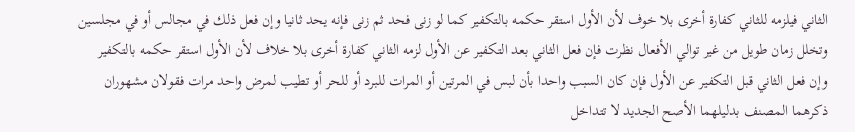الثاني فيلزمه للثاني كفارة أخرى بلا خوف لأن الأول استقر حكمه بالتكفير كما لو زنى فحد ثم زنى فإنه يحد ثانيا وإن فعل ذلك في مجالس أو في مجلسين وتخلل زمان طويل من غير توالي الأفعال نظرت فإن فعل الثاني بعد التكفير عن الأول لزمه الثاني كفارة أخرى بلا خلاف لأن الأول استقر حكمه بالتكفير وإن فعل الثاني قبل التكفير عن الأول فإن كان السبب واحدا بأن لبس في المرتين أو المرات للبرد أو للحر أو تطيب لمرض واحد مرات فقولان مشهوران ذكرهما المصنف بدليلهما الأصح الجديد لا تتداخل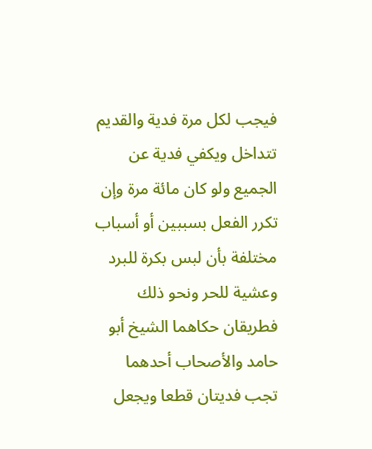فيجب لكل مرة فدية والقديم تتداخل ويكفي فدية عن الجميع ولو كان مائة مرة وإن تكرر الفعل بسببين أو أسباب مختلفة بأن لبس بكرة للبرد وعشية للحر ونحو ذلك فطريقان حكاهما الشيخ أبو حامد والأصحاب أحدهما تجب فديتان قطعا ويجعل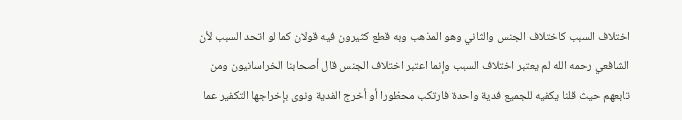اختلاف السبب كاختلاف الجنس والثاني وهو المذهب وبه قطع كثيرون فيه قولان كما لو اتحد السبب لأن الشافعي رحمه الله لم يعتبر اختلاف السبب وإنما اعتبر اختلاف الجنس قال أصحابنا الخراسانيون ومن تابعهم حيث قلنا يكفيه للجميع فدية واحدة فارتكب محظورا أو أخرج الفدية ونوى بإخراجها التكفير عما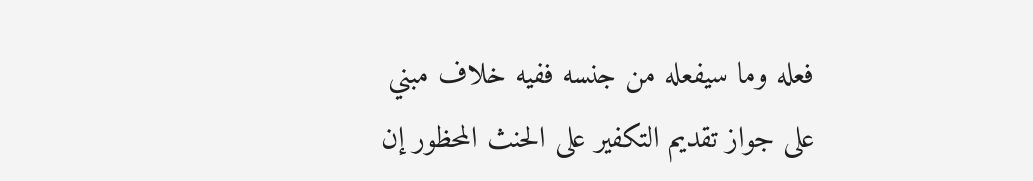فعله وما سيفعله من جنسه ففيه خلاف مبني على جواز تقديم التكفير على الحنث المحظور إن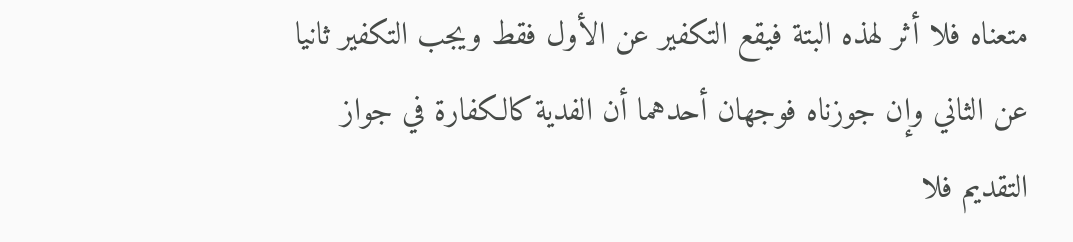متعناه فلا أثر لهذه البتة فيقع التكفير عن الأول فقط ويجب التكفير ثانيا عن الثاني وإن جوزناه فوجهان أحدهما أن الفدية كالكفارة في جواز التقديم فلا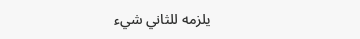يلزمه للثاني شيء